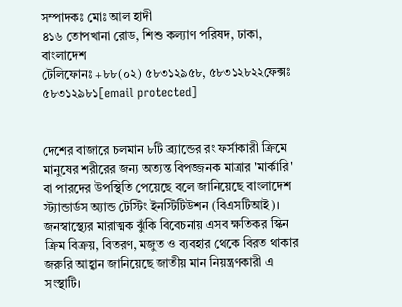সম্পাদকঃ মোঃ আল হাদী
৪১৬ তোপখানা রোড, শিশু কল্যাণ পরিষদ, ঢাকা, বাংলাদেশ
টেলিফোনঃ +৮৮(০২) ৫৮৩১২৯৫৮, ৫৮৩১২৮২২ফেক্সঃ ৫৮৩১২৯৮১[email protected]


দেশের বাজারে চলমান ৮টি ব্র্যান্ডের রং ফর্সাকারী ক্রিমে মানুষের শরীরের জন্য অত্যন্ত বিপজ্জনক মাত্রার 'মার্কারি' বা পারদের উপস্থিতি পেয়েছে বলে জানিয়েছে বাংলাদেশ স্ট্যান্ডার্ডস অ্যান্ড টেস্টিং ইনস্টিটিউশন (বিএসটিআই)। জনস্বাস্থ্যের মারাত্মক ঝুঁকি বিবেচনায় এসব ক্ষতিকর স্কিন ক্রিম বিক্রয়, বিতরণ, মজুত ও ব্যবহার থেকে বিরত থাকার জরুরি আহ্বান জানিয়েছে জাতীয় মান নিয়ন্ত্রণকারী এ সংস্থাটি।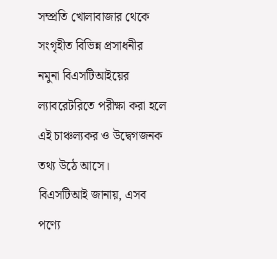সম্প্রতি খোলাবাজার থেকে সংগৃহীত বিভিন্ন প্রসাধনীর নমুনা বিএসটিআইয়ের ল্যাবরেটরিতে পরীক্ষা করা হলে এই চাঞ্চল্যকর ও উদ্বেগজনক তথ্য উঠে আসে।
বিএসটিআই জানায়, এসব পণ্যে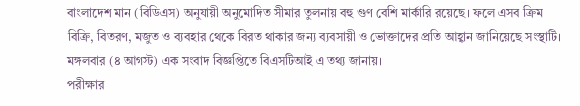বাংলাদেশ মান (বিডিএস) অনুযায়ী অনুমোদিত সীমার তুলনায় বহু গুণ বেশি মার্কারি রয়েছে। ফলে এসব ক্রিম বিক্রি, বিতরণ, মজুত ও ব্যবহার থেকে বিরত থাকার জন্য ব্যবসায়ী ও ভোক্তাদের প্রতি আহ্বান জানিয়েছে সংস্থাটি।
মঙ্গলবার (৪ আগস্ট) এক সংবাদ বিজ্ঞপ্তিতে বিএসটিআই এ তথ্য জানায়।
পরীক্ষার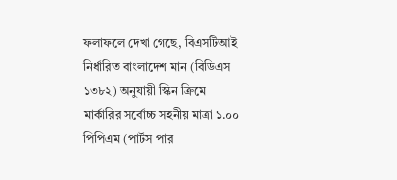ফলাফলে দেখা গেছে, বিএসটিআই নির্ধারিত বাংলাদেশ মান (বিডিএস ১৩৮২) অনুযায়ী স্কিন ক্রিমে মার্কারির সর্বোচ্চ সহনীয় মাত্রা ১.০০ পিপিএম (পার্টস পার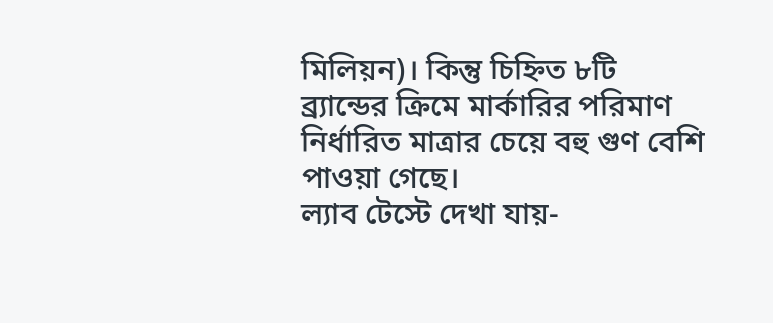মিলিয়ন)। কিন্তু চিহ্নিত ৮টি ব্র্যান্ডের ক্রিমে মার্কারির পরিমাণ নির্ধারিত মাত্রার চেয়ে বহু গুণ বেশি পাওয়া গেছে।
ল্যাব টেস্টে দেখা যায়-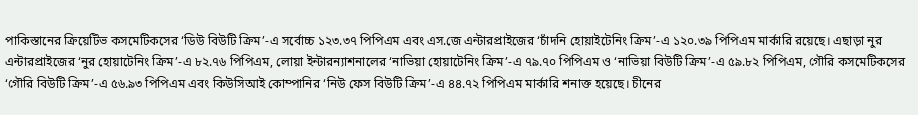পাকিস্তানের ক্রিয়েটিভ কসমেটিকসের ‘ডিউ বিউটি ক্রিম’-এ সর্বোচ্চ ১২৩.৩৭ পিপিএম এবং এস.জে এন্টারপ্রাইজের ‘চাঁদনি হোয়াইটেনিং ক্রিম’-এ ১২০.৩৯ পিপিএম মার্কারি রয়েছে। এছাড়া নুর এন্টারপ্রাইজের ‘নুর হোয়াটেনিং ক্রিম’-এ ৮২.৭৬ পিপিএম, লোয়া ইন্টারন্যাশনালের ‘নাভিয়া হোয়াটেনিং ক্রিম’-এ ৭৯.৭০ পিপিএম ও ‘নাভিয়া বিউটি ক্রিম’-এ ৫৯.৮২ পিপিএম, গৌরি কসমেটিকসের ‘গৌরি বিউটি ক্রিম’-এ ৫৬.৯৩ পিপিএম এবং কিউসিআই কোম্পানির ‘নিউ ফেস বিউটি ক্রিম’-এ ৪৪.৭২ পিপিএম মার্কারি শনাক্ত হয়েছে। চীনের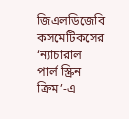জিএলডিজেবি কসমেটিকসের ‘ন্যাচারাল পার্ল স্ক্রিন ক্রিম’-এ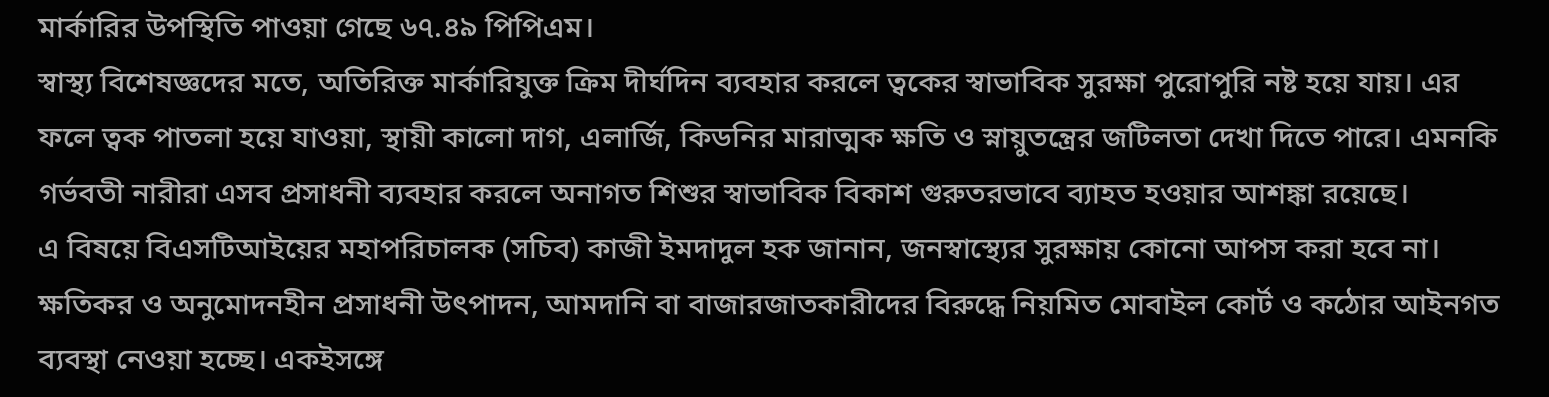মার্কারির উপস্থিতি পাওয়া গেছে ৬৭.৪৯ পিপিএম।
স্বাস্থ্য বিশেষজ্ঞদের মতে, অতিরিক্ত মার্কারিযুক্ত ক্রিম দীর্ঘদিন ব্যবহার করলে ত্বকের স্বাভাবিক সুরক্ষা পুরোপুরি নষ্ট হয়ে যায়। এর ফলে ত্বক পাতলা হয়ে যাওয়া, স্থায়ী কালো দাগ, এলার্জি, কিডনির মারাত্মক ক্ষতি ও স্নায়ুতন্ত্রের জটিলতা দেখা দিতে পারে। এমনকি গর্ভবতী নারীরা এসব প্রসাধনী ব্যবহার করলে অনাগত শিশুর স্বাভাবিক বিকাশ গুরুতরভাবে ব্যাহত হওয়ার আশঙ্কা রয়েছে।
এ বিষয়ে বিএসটিআইয়ের মহাপরিচালক (সচিব) কাজী ইমদাদুল হক জানান, জনস্বাস্থ্যের সুরক্ষায় কোনো আপস করা হবে না। ক্ষতিকর ও অনুমোদনহীন প্রসাধনী উৎপাদন, আমদানি বা বাজারজাতকারীদের বিরুদ্ধে নিয়মিত মোবাইল কোর্ট ও কঠোর আইনগত ব্যবস্থা নেওয়া হচ্ছে। একইসঙ্গে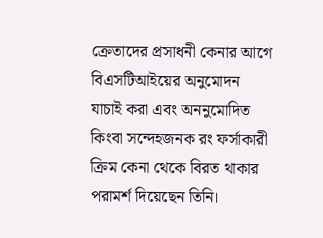ক্রেতাদের প্রসাধনী কেনার আগে বিএসটিআইয়ের অনুমোদন যাচাই করা এবং অননুমোদিত কিংবা সন্দেহজনক রং ফর্সাকারী ক্রিম কেনা থেকে বিরত থাকার পরামর্শ দিয়েছেন তিনি।